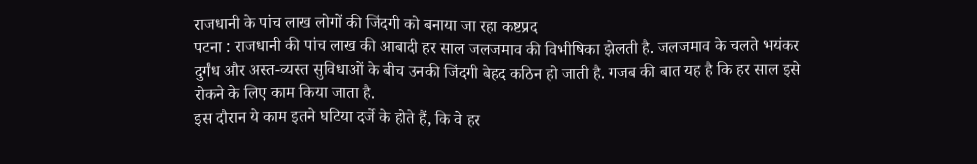राजधानी के पांच लाख लोगों की जिंदगी को बनाया जा रहा कष्टप्रद
पटना : राजधानी की पांच लाख की आबादी हर साल जलजमाव की विभीषिका झेलती है. जलजमाव के चलते भयंकर दुर्गंध और अस्त-व्यस्त सुविधाओं के बीच उनकी जिंदगी बेहद कठिन हो जाती है. गजब की बात यह है कि हर साल इसे रोकने के लिए काम किया जाता है.
इस दौरान ये काम इतने घटिया दर्जे के होते हैं, कि वे हर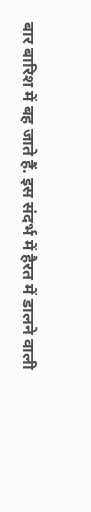बार बारिश में बह जाते हैं. इस संदर्भ में हैरत में डालने वाली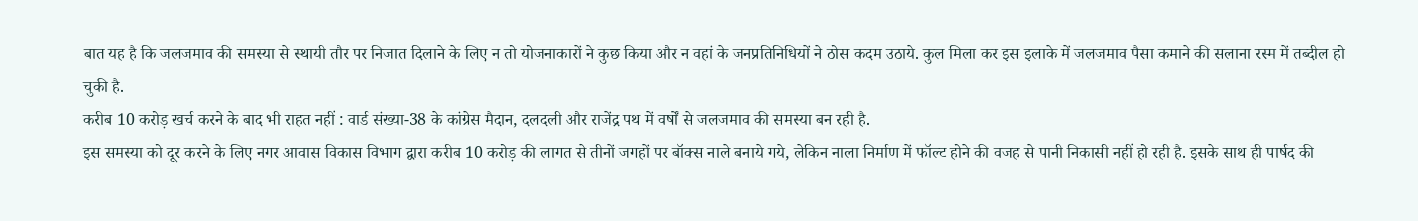बात यह है कि जलजमाव की समस्या से स्थायी तौर पर निजात दिलाने के लिए न तो योजनाकारों ने कुछ किया और न वहां के जनप्रतिनिधियों ने ठोस कदम उठाये. कुल मिला कर इस इलाके में जलजमाव पैसा कमाने की सलाना रस्म में तब्दील हो चुकी है.
करीब 10 करोड़ खर्च करने के बाद भी राहत नहीं : वार्ड संख्या-38 के कांग्रेस मैदान, दलदली और राजेंद्र पथ में वर्षों से जलजमाव की समस्या बन रही है.
इस समस्या को दूर करने के लिए नगर आवास विकास विभाग द्वारा करीब 10 करोड़ की लागत से तीनों जगहों पर बॉक्स नाले बनाये गये, लेकिन नाला निर्माण में फॉल्ट होने की वजह से पानी निकासी नहीं हो रही है. इसके साथ ही पार्षद की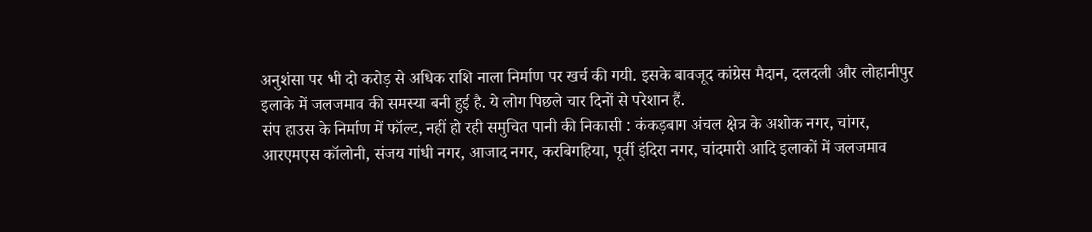अनुशंसा पर भी दो करोड़ से अधिक राशि नाला निर्माण पर खर्च की गयी. इसके बावजूद कांग्रेस मैदान, दलदली और लोहानीपुर इलाके में जलजमाव की समस्या बनी हुई है. ये लोग पिछले चार दिनों से परेशान हैं.
संप हाउस के निर्माण में फॉल्ट, नहीं हो रही समुचित पानी की निकासी : कंकड़बाग अंचल क्षेत्र के अशोक नगर, चांगर, आरएमएस कॉलोनी, संजय गांधी नगर, आजाद नगर, करबिगहिया, पूर्वी इंदिरा नगर, चांदमारी आदि इलाकों में जलजमाव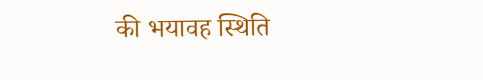की भयावह स्थिति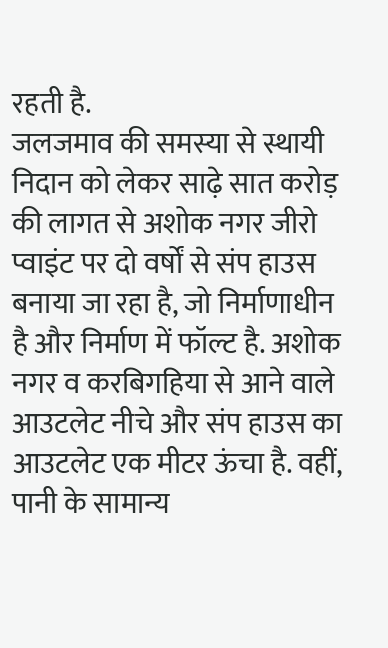रहती है.
जलजमाव की समस्या से स्थायी निदान को लेकर साढ़े सात करोड़ की लागत से अशोक नगर जीरो प्वाइंट पर दो वर्षों से संप हाउस बनाया जा रहा है, जो निर्माणाधीन है और निर्माण में फॉल्ट है. अशोक नगर व करबिगहिया से आने वाले आउटलेट नीचे और संप हाउस का आउटलेट एक मीटर ऊंचा है. वहीं, पानी के सामान्य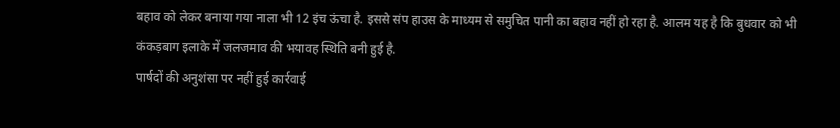बहाव को लेकर बनाया गया नाला भी 12 इंच ऊंचा है. इससे संप हाउस के माध्यम से समुचित पानी का बहाव नहीं हो रहा है. आलम यह है कि बुधवार को भी कंकड़बाग इलाके में जलजमाव की भयावह स्थिति बनी हुई है.
पार्षदों की अनुशंसा पर नहीं हुई कार्रवाई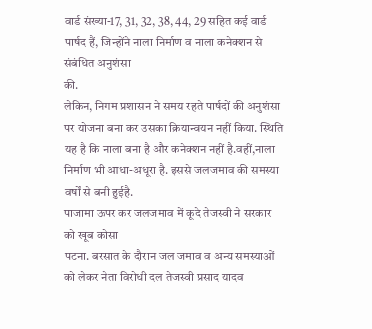वार्ड संख्या-17, 31, 32, 38, 44, 29 सहित कई वार्ड पार्षद हैं, जिन्होंने नाला निर्माण व नाला कनेक्शन से संबंधित अनुशंसा
की.
लेकिन, निगम प्रशासन ने समय रहते पार्षदों की अनुशंसा पर योजना बना कर उसका क्रियान्वयन नहीं किया. स्थिति यह है कि नाला बना है और कनेक्शन नहीं है.वहीं,नाला निर्माण भी आधा-अधूरा है. इससे जलजमाव की समस्या वर्षों से बनी हुईहै.
पाजामा ऊपर कर जलजमाव में कूदे तेजस्वी ने सरकार को खूब कोसा
पटना. बरसात के दौरान जल जमाव व अन्य समस्याओं को लेकर नेता विरोधी दल तेजस्वी प्रसाद यादव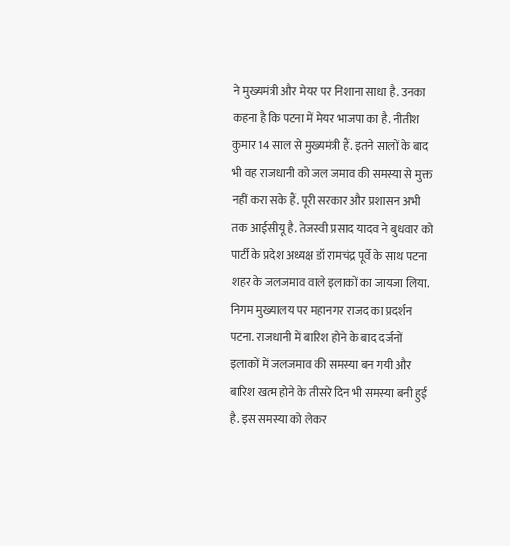ने मुख्यमंत्री और मेयर पर निशाना साधा है. उनका कहना है कि पटना में मेयर भाजपा का है. नीतीश कुमार 14 साल से मुख्यमंत्री हैं. इतने सालों के बाद भी वह राजधानी को जल जमाव की समस्या से मुक्त नहीं करा सके हैं. पूरी सरकार और प्रशासन अभी तक आईसीयू है. तेजस्वी प्रसाद यादव ने बुधवार को पार्टी के प्रदेश अध्यक्ष डॉ रामचंद्र पूर्वे के साथ पटना शहर के जलजमाव वाले इलाकों का जायजा लिया.
निगम मुख्यालय पर महानगर राजद का प्रदर्शन
पटना. राजधानी में बारिश होने के बाद दर्जनों इलाकों में जलजमाव की समस्या बन गयी और बारिश खत्म होने के तीसरे दिन भी समस्या बनी हुई है. इस समस्या को लेकर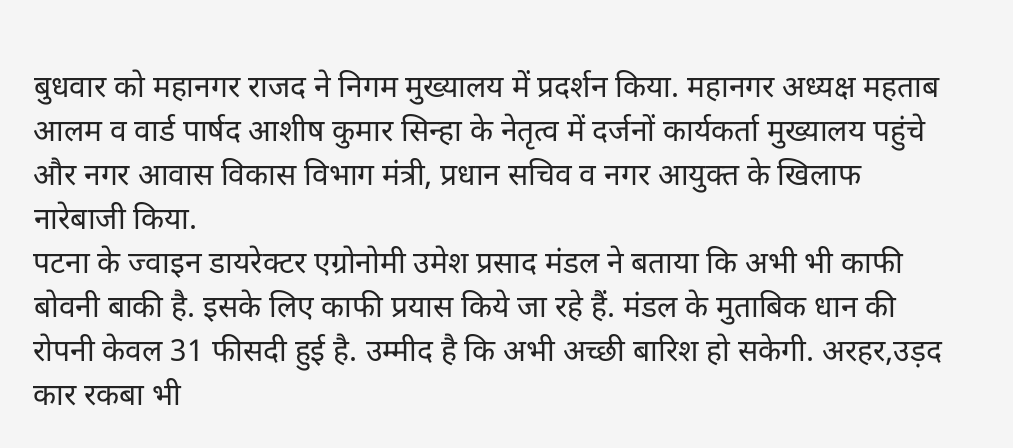बुधवार को महानगर राजद ने निगम मुख्यालय में प्रदर्शन किया. महानगर अध्यक्ष महताब आलम व वार्ड पार्षद आशीष कुमार सिन्हा के नेतृत्व में दर्जनों कार्यकर्ता मुख्यालय पहुंचे और नगर आवास विकास विभाग मंत्री, प्रधान सचिव व नगर आयुक्त के खिलाफ नारेबाजी किया.
पटना के ज्वाइन डायरेक्टर एग्रोनोमी उमेश प्रसाद मंडल ने बताया कि अभी भी काफी बोवनी बाकी है. इसके लिए काफी प्रयास किये जा रहे हैं. मंडल के मुताबिक धान की रोपनी केवल 31 फीसदी हुई है. उम्मीद है कि अभी अच्छी बारिश हो सकेगी. अरहर,उड़द कार रकबा भी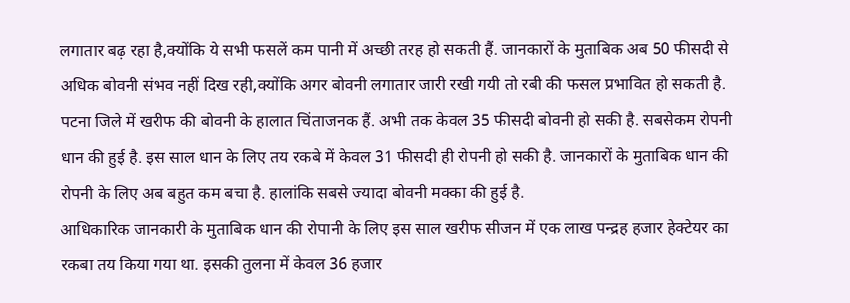लगातार बढ़ रहा है,क्योंकि ये सभी फसलें कम पानी में अच्छी तरह हो सकती हैं. जानकारों के मुताबिक अब 50 फीसदी से अधिक बोवनी संभव नहीं दिख रही,क्योंकि अगर बोवनी लगातार जारी रखी गयी तो रबी की फसल प्रभावित हो सकती है.
पटना जिले में खरीफ की बोवनी के हालात चिंताजनक हैं. अभी तक केवल 35 फीसदी बोवनी हो सकी है. सबसेकम रोपनी धान की हुई है. इस साल धान के लिए तय रकबे में केवल 31 फीसदी ही रोपनी हो सकी है. जानकारों के मुताबिक धान की रोपनी के लिए अब बहुत कम बचा है. हालांकि सबसे ज्यादा बोवनी मक्का की हुई है.
आधिकारिक जानकारी के मुताबिक धान की रोपानी के लिए इस साल खरीफ सीजन में एक लाख पन्द्रह हजार हेक्टेयर का रकबा तय किया गया था. इसकी तुलना में केवल 36 हजार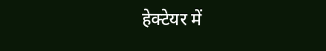हेक्टेयर में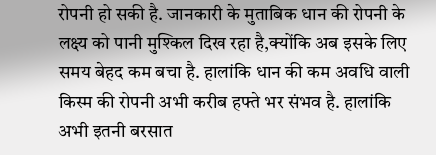रोपनी हो सकी है. जानकारी के मुताबिक धान की रोपनी के लक्ष्य को पानी मुश्किल दिख रहा है,क्योंकि अब इसके लिए समय बेहद कम बचा है. हालांकि धान की कम अवधि वाली किस्म की रोपनी अभी करीब हफ्ते भर संभव है. हालांकि अभी इतनी बरसात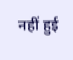नहीं हुई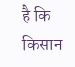है कि किसान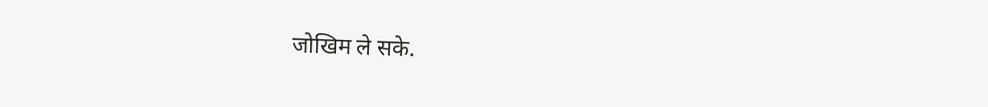जोखिम ले सके.